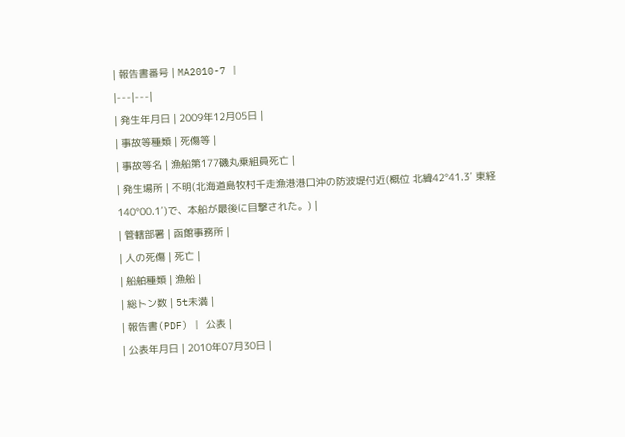| 報告書番号 | MA2010-7 |
|---|---|
| 発生年月日 | 2009年12月05日 |
| 事故等種類 | 死傷等 |
| 事故等名 | 漁船第177磯丸乗組員死亡 |
| 発生場所 | 不明(北海道島牧村千走漁港港口沖の防波堤付近(概位 北緯42°41.3′ 東経140°00.1′)で、本船が最後に目撃された。) |
| 管轄部署 | 函館事務所 |
| 人の死傷 | 死亡 |
| 船舶種類 | 漁船 |
| 総トン数 | 5t未満 |
| 報告書(PDF) | 公表 |
| 公表年月日 | 2010年07月30日 |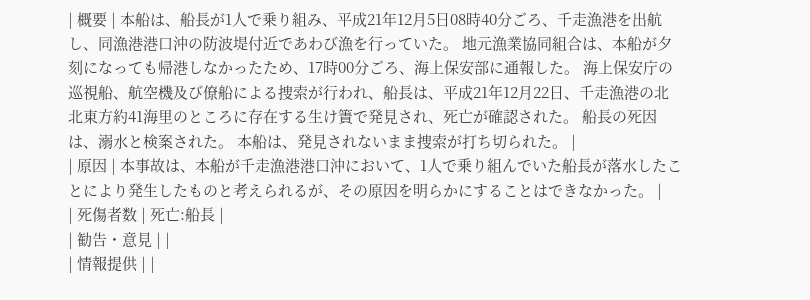| 概要 | 本船は、船長が1人で乗り組み、平成21年12月5日08時40分ごろ、千走漁港を出航し、同漁港港口沖の防波堤付近であわび漁を行っていた。 地元漁業協同組合は、本船が夕刻になっても帰港しなかったため、17時00分ごろ、海上保安部に通報した。 海上保安庁の巡視船、航空機及び僚船による捜索が行われ、船長は、平成21年12月22日、千走漁港の北北東方約41海里のところに存在する生け簀で発見され、死亡が確認された。 船長の死因は、溺水と検案された。 本船は、発見されないまま捜索が打ち切られた。 |
| 原因 | 本事故は、本船が千走漁港港口沖において、1人で乗り組んでいた船長が落水したことにより発生したものと考えられるが、その原因を明らかにすることはできなかった。 |
| 死傷者数 | 死亡:船長 |
| 勧告・意見 | |
| 情報提供 | |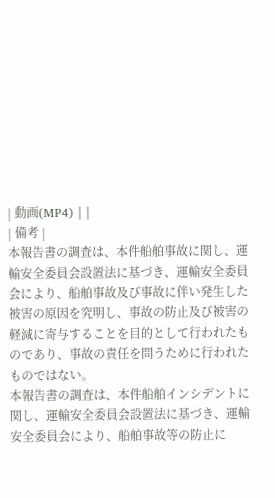| 動画(MP4) | |
| 備考 |
本報告書の調査は、本件船舶事故に関し、運輸安全委員会設置法に基づき、運輸安全委員会により、船舶事故及び事故に伴い発生した被害の原因を究明し、事故の防止及び被害の軽減に寄与することを目的として行われたものであり、事故の責任を問うために行われたものではない。
本報告書の調査は、本件船舶インシデントに関し、運輸安全委員会設置法に基づき、運輸安全委員会により、船舶事故等の防止に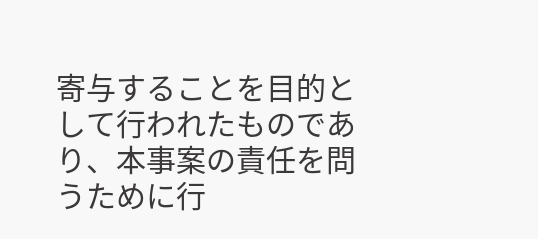寄与することを目的として行われたものであり、本事案の責任を問うために行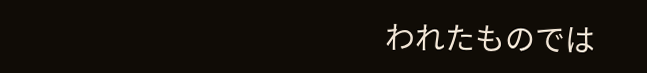われたものでは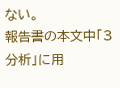ない。
報告書の本文中「3 分析」に用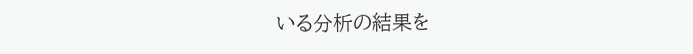いる分析の結果を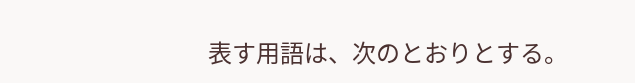表す用語は、次のとおりとする。